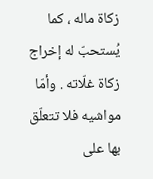زكاة ماله ، كما يُستحبّ له إخراج زكاة غلّاته . وأمّا مواشيه فلا تتعلّق بها على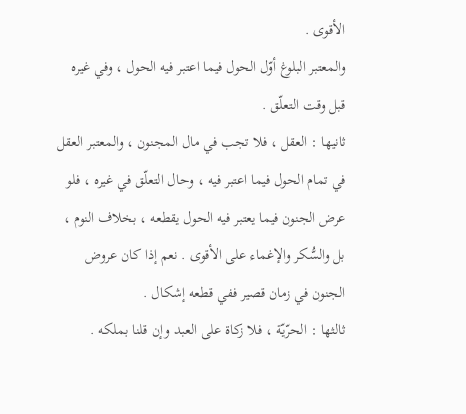الأقوى .
والمعتبر البلوغ أوّل الحول فيما اعتبر فيه الحول ، وفي غيره قبل وقت التعلّق .
ثانيها : العقل ، فلا تجب في مال المجنون ، والمعتبر العقل في تمام الحول فيما اعتبر فيه ، وحال التعلّق في غيره ، فلو عرض الجنون فيما يعتبر فيه الحول يقطعه ، بخلاف النوم ، بل والسُّكر والإغماء على الأقوى . نعم إذا كان عروض الجنون في زمان قصير ففي قطعه إشكال .
ثالثها : الحرّيّة ، فلا زكاة على العبد وإن قلنا بملكه .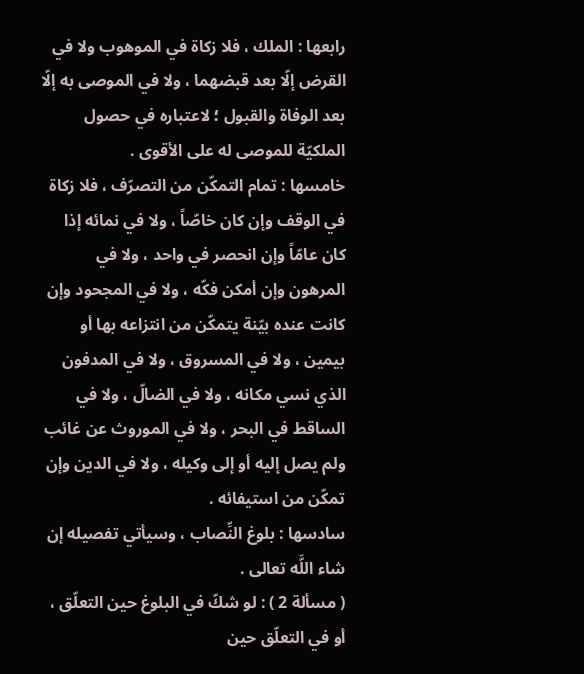رابعها : الملك ، فلا زكاة في الموهوب ولا في القرض إلّا بعد قبضهما ، ولا في الموصى به إلّا بعد الوفاة والقبول ؛ لاعتباره في حصول الملكيّة للموصى له على الأقوى .
خامسها : تمام التمكّن من التصرّف ، فلا زكاة في الوقف وإن كان خاصّاً ، ولا في نمائه إذا كان عامّاً وإن انحصر في واحد ، ولا في المرهون وإن أمكن فكّه ، ولا في المجحود وإن كانت عنده بيّنة يتمكّن من انتزاعه بها أو بيمين ، ولا في المسروق ، ولا في المدفون الذي نسي مكانه ، ولا في الضالّ ، ولا في الساقط في البحر ، ولا في الموروث عن غائب ولم يصل إليه أو إلى وكيله ، ولا في الدين وإن تمكّن من استيفائه .
سادسها : بلوغ النِّصاب ، وسيأتي تفصيله إن شاء اللَّه تعالى .
( مسألة 2 ) : لو شكّ في البلوغ حين التعلّق ، أو في التعلّق حين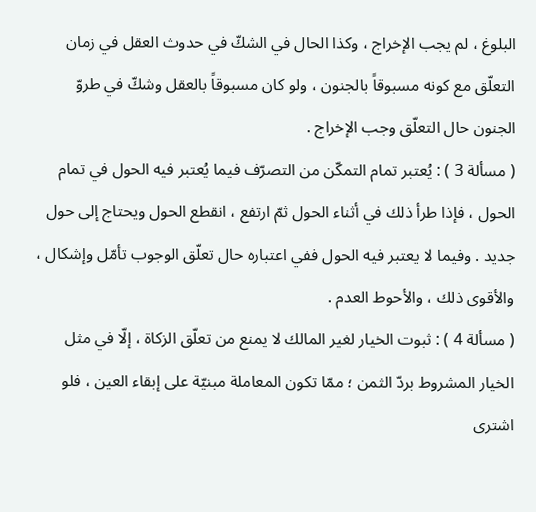البلوغ ، لم يجب الإخراج ، وكذا الحال في الشكّ في حدوث العقل في زمان التعلّق مع كونه مسبوقاً بالجنون ، ولو كان مسبوقاً بالعقل وشكّ في طروّ الجنون حال التعلّق وجب الإخراج .
( مسألة 3 ) : يُعتبر تمام التمكّن من التصرّف فيما يُعتبر فيه الحول في تمام الحول ، فإذا طرأ ذلك في أثناء الحول ثمّ ارتفع ، انقطع الحول ويحتاج إلى حول جديد . وفيما لا يعتبر فيه الحول ففي اعتباره حال تعلّق الوجوب تأمّل وإشكال ، والأقوى ذلك ، والأحوط العدم .
( مسألة 4 ) : ثبوت الخيار لغير المالك لا يمنع من تعلّق الزكاة ، إلّا في مثل الخيار المشروط بردّ الثمن ؛ ممّا تكون المعاملة مبنيّة على إبقاء العين ، فلو اشترى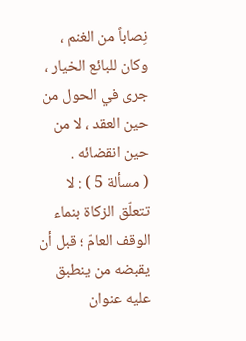نِصاباً من الغنم ، وكان للبائع الخيار ، جرى في الحول من حين العقد ، لا من حين انقضائه .
( مسألة 5 ) : لا تتعلّق الزكاة بنماء الوقف العامّ ؛ قبل أن يقبضه من ينطبق عليه عنوان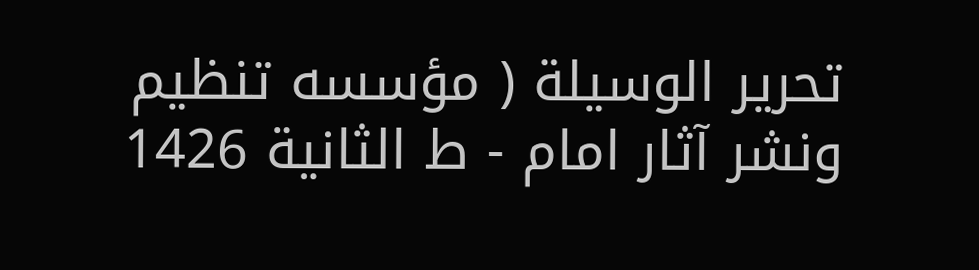تحرير الوسيلة ( مؤسسه تنظيم ونشر آثار امام - ط الثانية 1426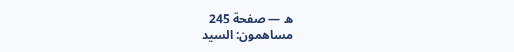ه — صفحة 245
مساهمون: السيد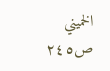الخميني
ص٢٤٥